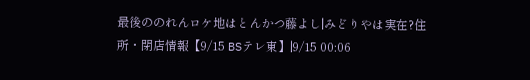最後ののれんロケ地はとんかつ藤よし|みどりやは実在?住所・閉店情報【9/15 BSテレ東】|9/15 00:06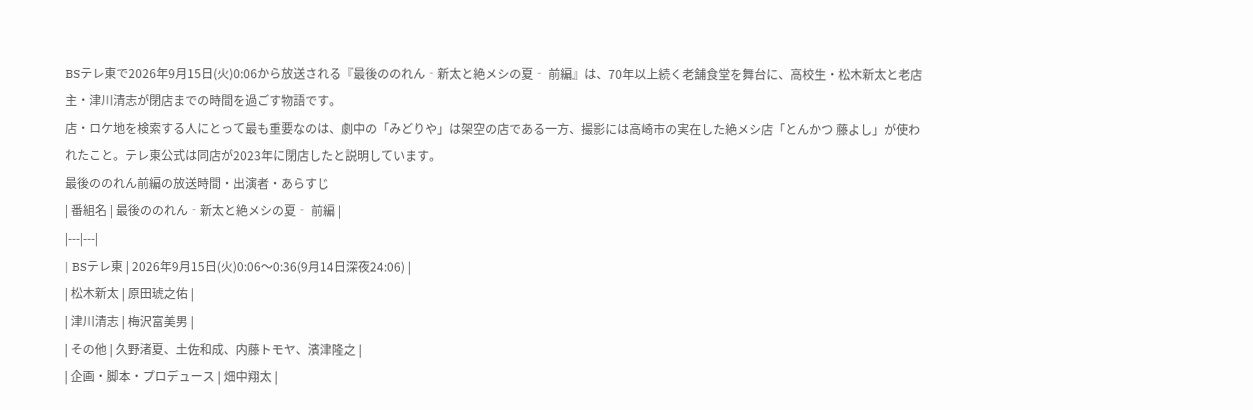BSテレ東で2026年9月15日(火)0:06から放送される『最後ののれん‐新太と絶メシの夏‐ 前編』は、70年以上続く老舗食堂を舞台に、高校生・松木新太と老店主・津川清志が閉店までの時間を過ごす物語です。
店・ロケ地を検索する人にとって最も重要なのは、劇中の「みどりや」は架空の店である一方、撮影には高崎市の実在した絶メシ店「とんかつ 藤よし」が使われたこと。テレ東公式は同店が2023年に閉店したと説明しています。
最後ののれん前編の放送時間・出演者・あらすじ
| 番組名 | 最後ののれん‐新太と絶メシの夏‐ 前編 |
|---|---|
| BSテレ東 | 2026年9月15日(火)0:06〜0:36(9月14日深夜24:06) |
| 松木新太 | 原田琥之佑 |
| 津川清志 | 梅沢富美男 |
| その他 | 久野渚夏、土佐和成、内藤トモヤ、濱津隆之 |
| 企画・脚本・プロデュース | 畑中翔太 |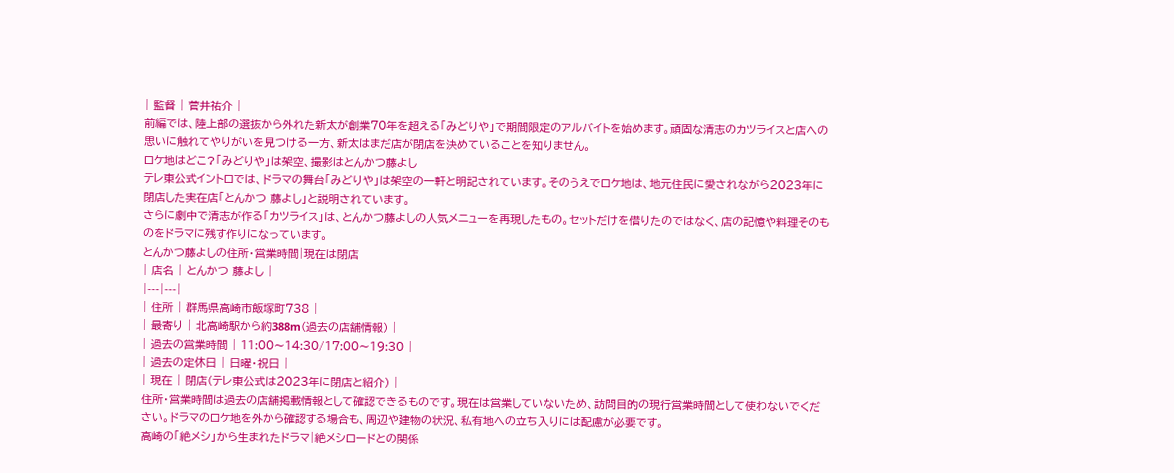| 監督 | 菅井祐介 |
前編では、陸上部の選抜から外れた新太が創業70年を超える「みどりや」で期間限定のアルバイトを始めます。頑固な清志のカツライスと店への思いに触れてやりがいを見つける一方、新太はまだ店が閉店を決めていることを知りません。
ロケ地はどこ?「みどりや」は架空、撮影はとんかつ藤よし
テレ東公式イントロでは、ドラマの舞台「みどりや」は架空の一軒と明記されています。そのうえでロケ地は、地元住民に愛されながら2023年に閉店した実在店「とんかつ 藤よし」と説明されています。
さらに劇中で清志が作る「カツライス」は、とんかつ藤よしの人気メニューを再現したもの。セットだけを借りたのではなく、店の記憶や料理そのものをドラマに残す作りになっています。
とんかつ藤よしの住所・営業時間|現在は閉店
| 店名 | とんかつ 藤よし |
|---|---|
| 住所 | 群馬県高崎市飯塚町738 |
| 最寄り | 北高崎駅から約388m(過去の店舗情報) |
| 過去の営業時間 | 11:00〜14:30/17:00〜19:30 |
| 過去の定休日 | 日曜・祝日 |
| 現在 | 閉店(テレ東公式は2023年に閉店と紹介) |
住所・営業時間は過去の店舗掲載情報として確認できるものです。現在は営業していないため、訪問目的の現行営業時間として使わないでください。ドラマのロケ地を外から確認する場合も、周辺や建物の状況、私有地への立ち入りには配慮が必要です。
高崎の「絶メシ」から生まれたドラマ|絶メシロードとの関係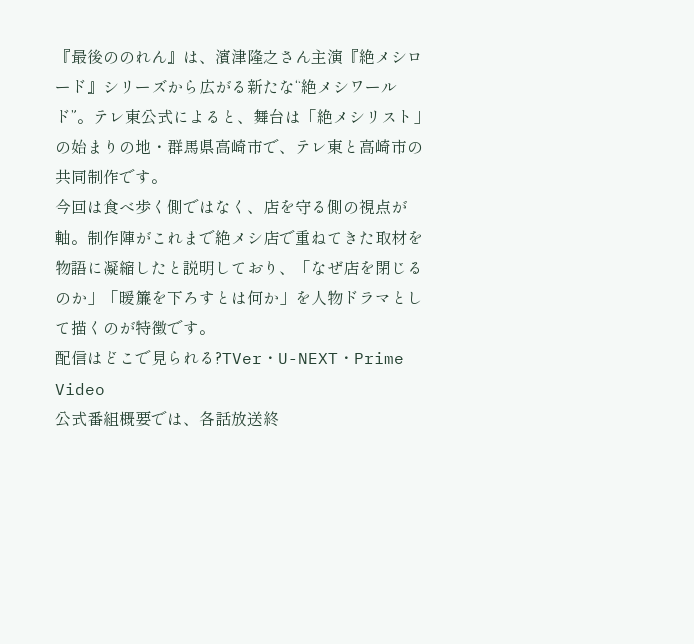『最後ののれん』は、濱津隆之さん主演『絶メシロード』シリーズから広がる新たな“絶メシワールド”。テレ東公式によると、舞台は「絶メシリスト」の始まりの地・群馬県高崎市で、テレ東と高崎市の共同制作です。
今回は食べ歩く側ではなく、店を守る側の視点が軸。制作陣がこれまで絶メシ店で重ねてきた取材を物語に凝縮したと説明しており、「なぜ店を閉じるのか」「暖簾を下ろすとは何か」を人物ドラマとして描くのが特徴です。
配信はどこで見られる?TVer・U-NEXT・Prime Video
公式番組概要では、各話放送終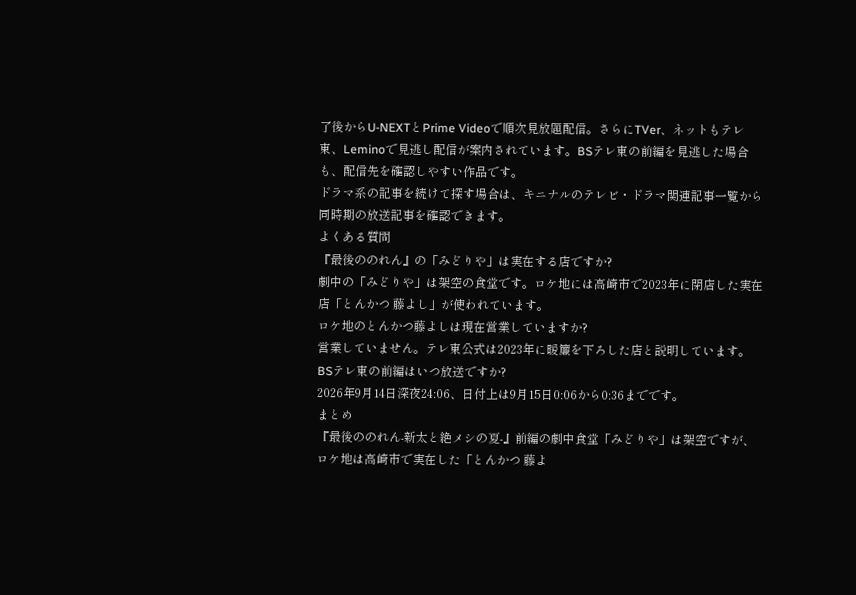了後からU-NEXTとPrime Videoで順次見放題配信。さらにTVer、ネットもテレ東、Leminoで見逃し配信が案内されています。BSテレ東の前編を見逃した場合も、配信先を確認しやすい作品です。
ドラマ系の記事を続けて探す場合は、キニナルのテレビ・ドラマ関連記事一覧から同時期の放送記事を確認できます。
よくある質問
『最後ののれん』の「みどりや」は実在する店ですか?
劇中の「みどりや」は架空の食堂です。ロケ地には高崎市で2023年に閉店した実在店「とんかつ 藤よし」が使われています。
ロケ地のとんかつ藤よしは現在営業していますか?
営業していません。テレ東公式は2023年に暖簾を下ろした店と説明しています。
BSテレ東の前編はいつ放送ですか?
2026年9月14日深夜24:06、日付上は9月15日0:06から0:36までです。
まとめ
『最後ののれん‐新太と絶メシの夏‐』前編の劇中食堂「みどりや」は架空ですが、ロケ地は高崎市で実在した「とんかつ 藤よ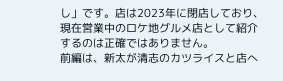し」です。店は2023年に閉店しており、現在営業中のロケ地グルメ店として紹介するのは正確ではありません。
前編は、新太が清志のカツライスと店へ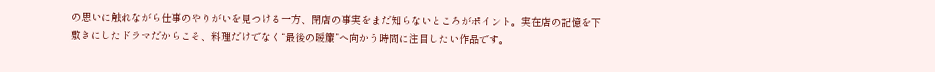の思いに触れながら仕事のやりがいを見つける一方、閉店の事実をまだ知らないところがポイント。実在店の記憶を下敷きにしたドラマだからこそ、料理だけでなく“最後の暖簾”へ向かう時間に注目したい作品です。